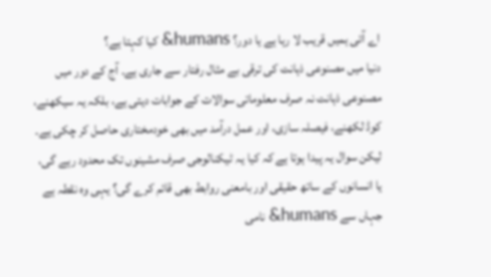اے آئی ہمیں قریب لا رہا ہے یا دور؟ humans& کیا کہتا ہے؟
دنیا میں مصنوعی ذہانت کی ترقی بے مثال رفتار سے جاری ہے۔ آج کے دور میں مصنوعی ذہانت نہ صرف معلوماتی سوالات کے جوابات دیتی ہے، بلکہ یہ سیکھنے، کوڈ لکھنے، فیصلہ سازی، اور عمل درآمد میں بھی خودمختاری حاصل کر چکی ہے۔ لیکن سوال یہ پیدا ہوتا ہے کہ کیا یہ ٹیکنالوجی صرف مشینوں تک محدود رہے گی، یا انسانوں کے ساتھ حقیقی اور بامعنی روابط بھی قائم کرے گی؟ یہی وہ نقطہ ہے جہاں سے humans& نامی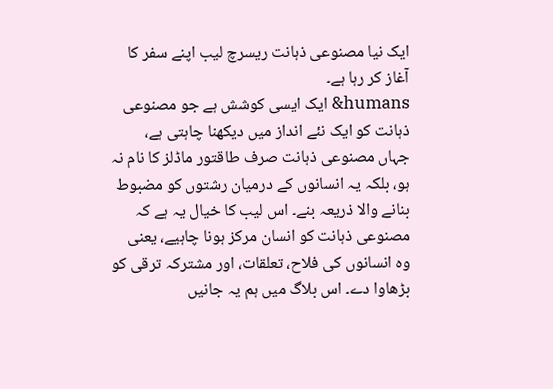ایک نیا مصنوعی ذہانت ریسرچ لیب اپنے سفر کا آغاز کر رہا ہے۔
humans& ایک ایسی کوشش ہے جو مصنوعی ذہانت کو ایک نئے انداز میں دیکھنا چاہتی ہے، جہاں مصنوعی ذہانت صرف طاقتور ماڈلز کا نام نہ ہو، بلکہ یہ انسانوں کے درمیان رشتوں کو مضبوط بنانے والا ذریعہ بنے۔ اس لیب کا خیال یہ ہے کہ مصنوعی ذہانت کو انسان مرکز ہونا چاہیے، یعنی وہ انسانوں کی فلاح، تعلقات، اور مشترکہ ترقی کو بڑھاوا دے۔ اس بلاگ میں ہم یہ جانیں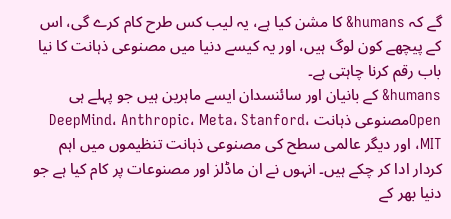گے کہ humans& کا مشن کیا ہے، یہ لیب کس طرح کام کرے گی، اس کے پیچھے کون لوگ ہیں، اور یہ کیسے دنیا میں مصنوعی ذہانت کا نیا باب رقم کرنا چاہتی ہے۔
humans& کے بانیان اور سائنسدان ایسے ماہرین ہیں جو پہلے ہی Openمصنوعی ذہانت DeepMind، Anthropic، Meta، Stanford، MIT، اور دیگر عالمی سطح کی مصنوعی ذہانت تنظیموں میں اہم کردار ادا کر چکے ہیں۔ انہوں نے ان ماڈلز اور مصنوعات پر کام کیا ہے جو دنیا بھر کے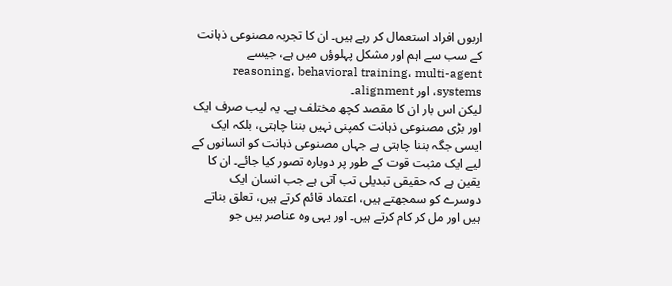اربوں افراد استعمال کر رہے ہیں۔ ان کا تجربہ مصنوعی ذہانت کے سب سے اہم اور مشکل پہلوؤں میں ہے، جیسے reasoning، behavioral training، multi-agent systems، اور alignment۔
لیکن اس بار ان کا مقصد کچھ مختلف ہے۔ یہ لیب صرف ایک اور بڑی مصنوعی ذہانت کمپنی نہیں بننا چاہتی، بلکہ ایک ایسی جگہ بننا چاہتی ہے جہاں مصنوعی ذہانت کو انسانوں کے لیے ایک مثبت قوت کے طور پر دوبارہ تصور کیا جائے۔ ان کا یقین ہے کہ حقیقی تبدیلی تب آتی ہے جب انسان ایک دوسرے کو سمجھتے ہیں، اعتماد قائم کرتے ہیں، تعلق بناتے ہیں اور مل کر کام کرتے ہیں۔ اور یہی وہ عناصر ہیں جو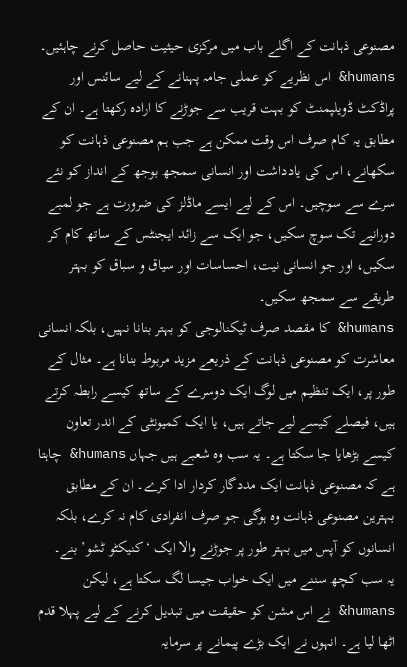مصنوعی ذہانت کے اگلے باب میں مرکزی حیثیت حاصل کرنے چاہئیں۔
humans& اس نظریے کو عملی جامہ پہنانے کے لیے سائنس اور پراڈکٹ ڈویلپمنٹ کو بہت قریب سے جوڑنے کا ارادہ رکھتا ہے۔ ان کے مطابق یہ کام صرف اس وقت ممکن ہے جب ہم مصنوعی ذہانت کو سکھانے، اس کی یادداشت اور انسانی سمجھ بوجھ کے انداز کو نئے سرے سے سوچیں۔ اس کے لیے ایسے ماڈلز کی ضرورت ہے جو لمبے دورانیے تک سوچ سکیں، جو ایک سے زائد ایجنٹس کے ساتھ کام کر سکیں، اور جو انسانی نیت، احساسات اور سیاق و سباق کو بہتر طریقے سے سمجھ سکیں۔
humans& کا مقصد صرف ٹیکنالوجی کو بہتر بنانا نہیں، بلکہ انسانی معاشرت کو مصنوعی ذہانت کے ذریعے مزید مربوط بنانا ہے۔ مثال کے طور پر، ایک تنظیم میں لوگ ایک دوسرے کے ساتھ کیسے رابطہ کرتے ہیں، فیصلے کیسے لیے جاتے ہیں، یا ایک کمیونٹی کے اندر تعاون کیسے بڑھایا جا سکتا ہے۔ یہ سب وہ شعبے ہیں جہاں humans& چاہتا ہے کہ مصنوعی ذہانت ایک مددگار کردار ادا کرے۔ ان کے مطابق بہترین مصنوعی ذہانت وہ ہوگی جو صرف انفرادی کام نہ کرے، بلکہ انسانوں کو آپس میں بہتر طور پر جوڑنے والا ایک ‘کنیکٹو ٹشو’ بنے۔
یہ سب کچھ سننے میں ایک خواب جیسا لگ سکتا ہے، لیکن humans& نے اس مشن کو حقیقت میں تبدیل کرنے کے لیے پہلا قدم اٹھا لیا ہے۔ انہوں نے ایک بڑے پیمانے پر سرمایہ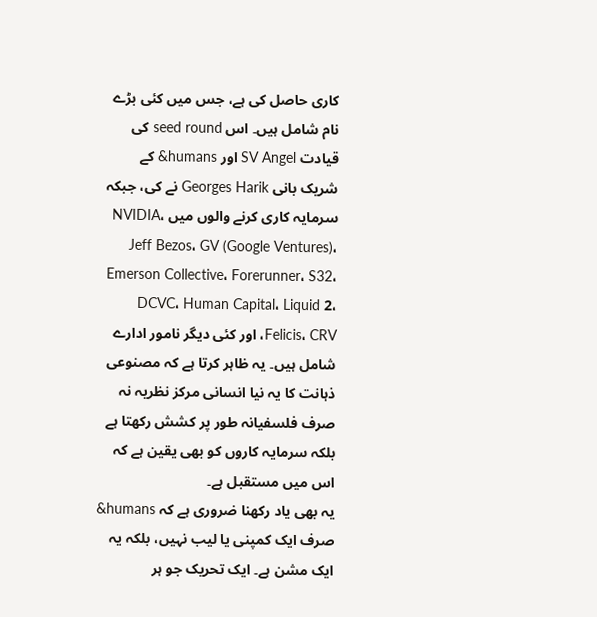کاری حاصل کی ہے، جس میں کئی بڑے نام شامل ہیں۔ اس seed round کی قیادت SV Angel اور humans& کے شریک بانی Georges Harik نے کی، جبکہ سرمایہ کاری کرنے والوں میں NVIDIA، Jeff Bezos، GV (Google Ventures)، Emerson Collective، Forerunner، S32، DCVC، Human Capital، Liquid 2، Felicis، CRV، اور کئی دیگر نامور ادارے شامل ہیں۔ یہ ظاہر کرتا ہے کہ مصنوعی ذہانت کا یہ نیا انسانی مرکز نظریہ نہ صرف فلسفیانہ طور پر کشش رکھتا ہے بلکہ سرمایہ کاروں کو بھی یقین ہے کہ اس میں مستقبل ہے۔
یہ بھی یاد رکھنا ضروری ہے کہ humans& صرف ایک کمپنی یا لیب نہیں، بلکہ یہ ایک مشن ہے۔ ایک تحریک جو ہر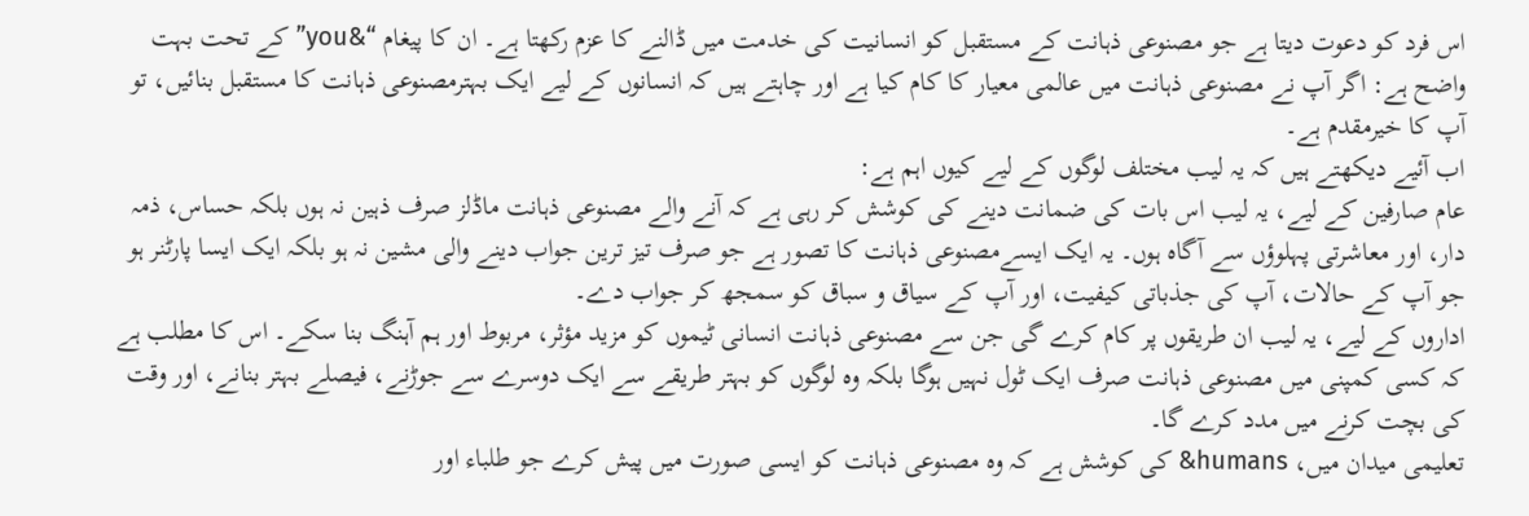اس فرد کو دعوت دیتا ہے جو مصنوعی ذہانت کے مستقبل کو انسانیت کی خدمت میں ڈالنے کا عزم رکھتا ہے۔ ان کا پیغام “&you” کے تحت بہت واضح ہے: اگر آپ نے مصنوعی ذہانت میں عالمی معیار کا کام کیا ہے اور چاہتے ہیں کہ انسانوں کے لیے ایک بہترمصنوعی ذہانت کا مستقبل بنائیں، تو آپ کا خیرمقدم ہے۔
اب آئیے دیکھتے ہیں کہ یہ لیب مختلف لوگوں کے لیے کیوں اہم ہے:
عام صارفین کے لیے، یہ لیب اس بات کی ضمانت دینے کی کوشش کر رہی ہے کہ آنے والے مصنوعی ذہانت ماڈلز صرف ذہین نہ ہوں بلکہ حساس، ذمہ دار، اور معاشرتی پہلوؤں سے آگاہ ہوں۔ یہ ایک ایسےمصنوعی ذہانت کا تصور ہے جو صرف تیز ترین جواب دینے والی مشین نہ ہو بلکہ ایک ایسا پارٹنر ہو جو آپ کے حالات، آپ کی جذباتی کیفیت، اور آپ کے سیاق و سباق کو سمجھ کر جواب دے۔
اداروں کے لیے، یہ لیب ان طریقوں پر کام کرے گی جن سے مصنوعی ذہانت انسانی ٹیموں کو مزید مؤثر، مربوط اور ہم آہنگ بنا سکے۔ اس کا مطلب ہے کہ کسی کمپنی میں مصنوعی ذہانت صرف ایک ٹول نہیں ہوگا بلکہ وہ لوگوں کو بہتر طریقے سے ایک دوسرے سے جوڑنے، فیصلے بہتر بنانے، اور وقت کی بچت کرنے میں مدد کرے گا۔
تعلیمی میدان میں، humans& کی کوشش ہے کہ وہ مصنوعی ذہانت کو ایسی صورت میں پیش کرے جو طلباء اور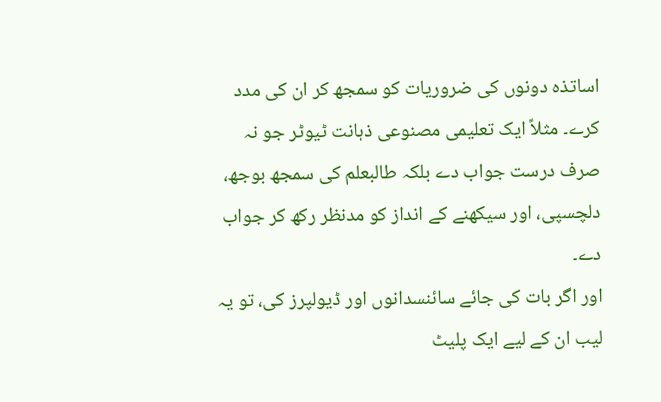اساتذہ دونوں کی ضروریات کو سمجھ کر ان کی مدد کرے۔ مثلاً ایک تعلیمی مصنوعی ذہانت ٹیوٹر جو نہ صرف درست جواب دے بلکہ طالبعلم کی سمجھ بوجھ، دلچسپی، اور سیکھنے کے انداز کو مدنظر رکھ کر جواب دے۔
اور اگر بات کی جائے سائنسدانوں اور ڈیولپرز کی، تو یہ لیب ان کے لیے ایک پلیٹ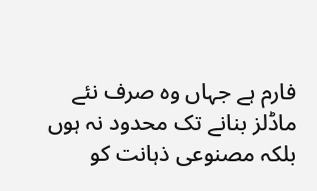فارم ہے جہاں وہ صرف نئے ماڈلز بنانے تک محدود نہ ہوں بلکہ مصنوعی ذہانت کو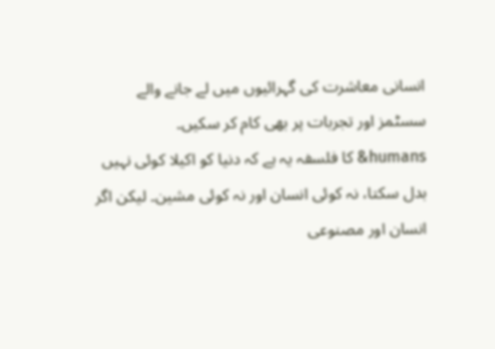انسانی معاشرت کی گہرائیوں میں لے جانے والے سسٹمز اور تجربات پر بھی کام کر سکیں۔
humans& کا فلسفہ یہ ہے کہ دنیا کو اکیلا کوئی نہیں بدل سکتا، نہ کوئی انسان اور نہ کوئی مشین۔ لیکن اگر انسان اور مصنوعی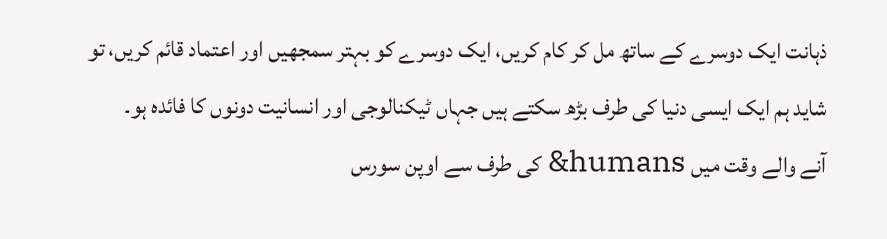ذہانت ایک دوسرے کے ساتھ مل کر کام کریں، ایک دوسرے کو بہتر سمجھیں اور اعتماد قائم کریں، تو شاید ہم ایک ایسی دنیا کی طرف بڑھ سکتے ہیں جہاں ٹیکنالوجی اور انسانیت دونوں کا فائدہ ہو۔
آنے والے وقت میں humans& کی طرف سے اوپن سورس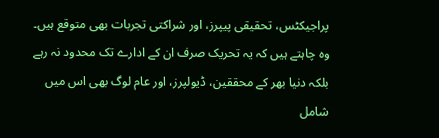پراجیکٹس، تحقیقی پیپرز، اور شراکتی تجربات بھی متوقع ہیں۔ وہ چاہتے ہیں کہ یہ تحریک صرف ان کے ادارے تک محدود نہ رہے بلکہ دنیا بھر کے محققین، ڈیولپرز، اور عام لوگ بھی اس میں شامل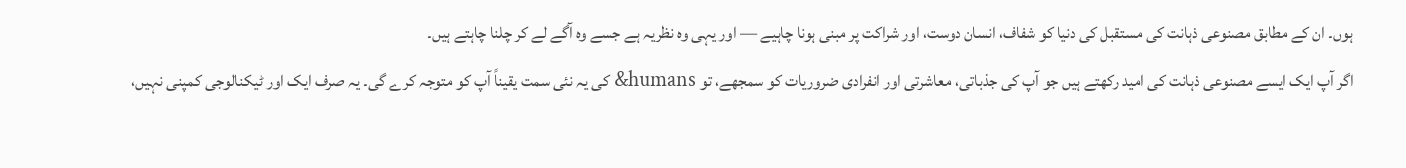ہوں۔ ان کے مطابق مصنوعی ذہانت کی مستقبل کی دنیا کو شفاف، انسان دوست، اور شراکت پر مبنی ہونا چاہیے — اور یہی وہ نظریہ ہے جسے وہ آگے لے کر چلنا چاہتے ہیں۔
اگر آپ ایک ایسے مصنوعی ذہانت کی امید رکھتے ہیں جو آپ کی جذباتی، معاشرتی اور انفرادی ضروریات کو سمجھے، تو humans& کی یہ نئی سمت یقیناً آپ کو متوجہ کرے گی۔ یہ صرف ایک اور ٹیکنالوجی کمپنی نہیں،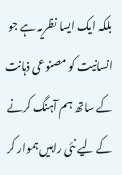بلکہ ایک ایسا نظریہ ہے جو انسانیت کو مصنوعی ذہانت کے ساتھ ہم آہنگ کرنے کے لیے نئی راہیں ہموار کر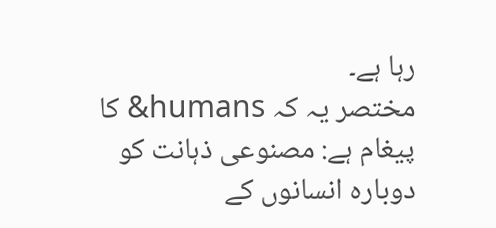رہا ہے۔
مختصر یہ کہ humans& کا پیغام ہے: مصنوعی ذہانت کو دوبارہ انسانوں کے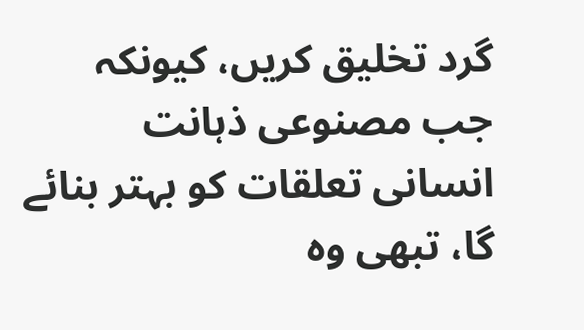گرد تخلیق کریں، کیونکہ جب مصنوعی ذہانت انسانی تعلقات کو بہتر بنائے گا، تبھی وہ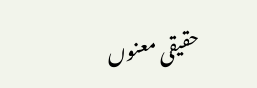حقیقی معنوں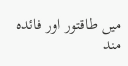میں طاقتور اور فائدہ مند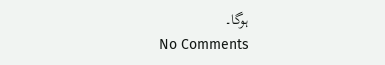ہوگا۔
No Comments